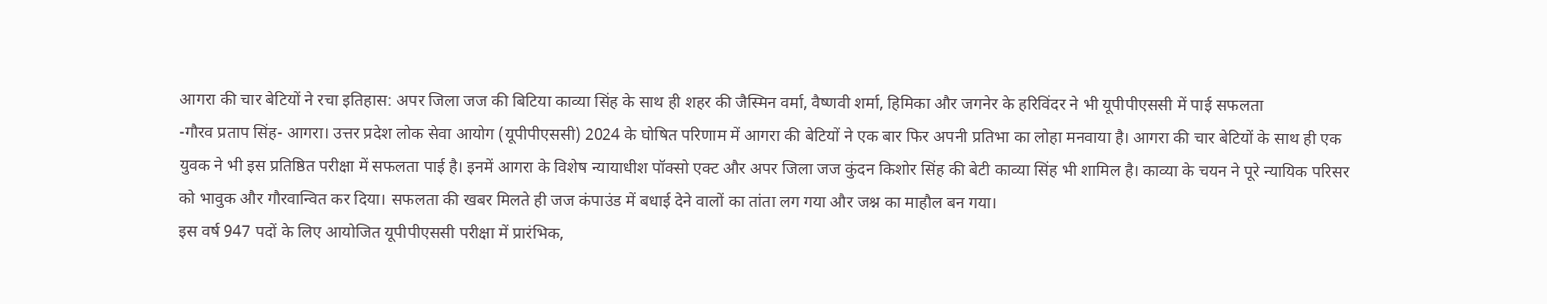आगरा की चार बेटियों ने रचा इतिहास: अपर जिला जज की बिटिया काव्या सिंह के साथ ही शहर की जैस्मिन वर्मा, वैष्णवी शर्मा, हिमिका और जगनेर के हरिविंदर ने भी यूपीपीएससी में पाई सफलता
-गौरव प्रताप सिंह- आगरा। उत्तर प्रदेश लोक सेवा आयोग (यूपीपीएससी) 2024 के घोषित परिणाम में आगरा की बेटियों ने एक बार फिर अपनी प्रतिभा का लोहा मनवाया है। आगरा की चार बेटियों के साथ ही एक युवक ने भी इस प्रतिष्ठित परीक्षा में सफलता पाई है। इनमें आगरा के विशेष न्यायाधीश पॉक्सो एक्ट और अपर जिला जज कुंदन किशोर सिंह की बेटी काव्या सिंह भी शामिल है। काव्या के चयन ने पूरे न्यायिक परिसर को भावुक और गौरवान्वित कर दिया। सफलता की खबर मिलते ही जज कंपाउंड में बधाई देने वालों का तांता लग गया और जश्न का माहौल बन गया।
इस वर्ष 947 पदों के लिए आयोजित यूपीपीएससी परीक्षा में प्रारंभिक,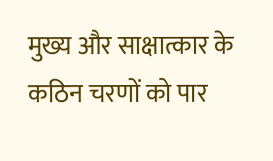मुख्य और साक्षात्कार के कठिन चरणों को पार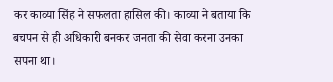कर काव्या सिंह ने सफलता हासिल की। काव्या ने बताया कि बचपन से ही अधिकारी बनकर जनता की सेवा करना उनका सपना था।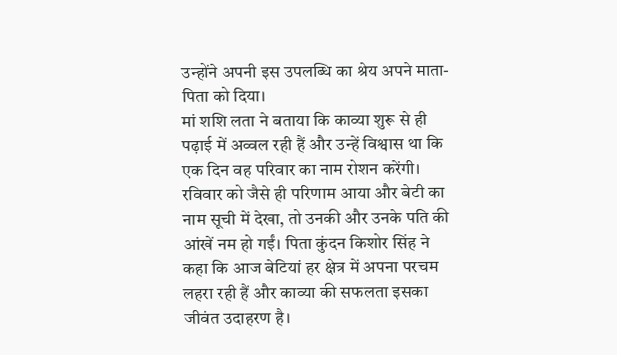उन्होंने अपनी इस उपलब्धि का श्रेय अपने माता-पिता को दिया।
मां शशि लता ने बताया कि काव्या शुरू से ही पढ़ाई में अव्वल रही हैं और उन्हें विश्वास था कि एक दिन वह परिवार का नाम रोशन करेंगी। रविवार को जैसे ही परिणाम आया और बेटी का नाम सूची में देखा, तो उनकी और उनके पति की आंखें नम हो गईं। पिता कुंदन किशोर सिंह ने कहा कि आज बेटियां हर क्षेत्र में अपना परचम लहरा रही हैं और काव्या की सफलता इसका जीवंत उदाहरण है।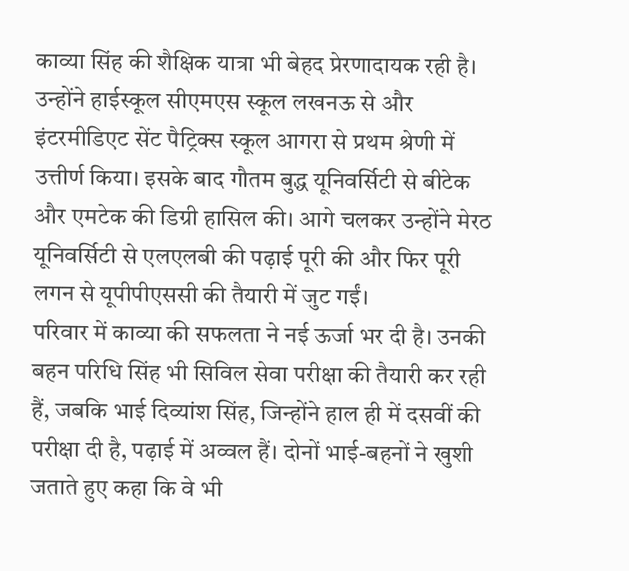काव्या सिंह की शैक्षिक यात्रा भी बेहद प्रेरणादायक रही है। उन्होंने हाईस्कूल सीएमएस स्कूल लखनऊ से और इंटरमीडिएट सेंट पैट्रिक्स स्कूल आगरा से प्रथम श्रेणी में उत्तीर्ण किया। इसके बाद गौतम बुद्ध यूनिवर्सिटी से बीटेक और एमटेक की डिग्री हासिल की। आगे चलकर उन्होंने मेरठ यूनिवर्सिटी से एलएलबी की पढ़ाई पूरी की और फिर पूरी लगन से यूपीपीएससी की तैयारी में जुट गईं।
परिवार में काव्या की सफलता ने नई ऊर्जा भर दी है। उनकी बहन परिधि सिंह भी सिविल सेवा परीक्षा की तैयारी कर रही हैं, जबकि भाई दिव्यांश सिंह, जिन्होंने हाल ही में दसवीं की परीक्षा दी है, पढ़ाई में अव्वल हैं। दोनों भाई-बहनों ने खुशी जताते हुए कहा कि वे भी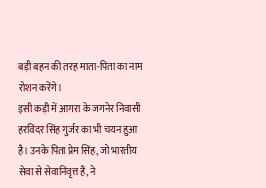बड़ी बहन की तरह माता-पिता का नाम रोशन करेंगे।
इसी कड़ी में आगरा के जगनेर निवासी हरविंदर सिंह गुर्जर का भी चयन हुआ है। उनके पिता प्रेम सिंह, जो भारतीय सेवा से सेवानिवृत्त हैं, ने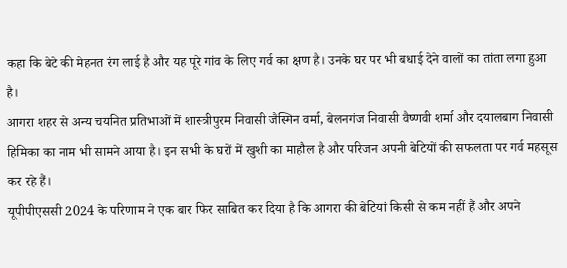कहा कि बेटे की मेहनत रंग लाई है और यह पूरे गांव के लिए गर्व का क्षण है। उनके घर पर भी बधाई देने वालों का तांता लगा हुआ है।
आगरा शहर से अन्य चयनित प्रतिभाओं में शास्त्रीपुरम निवासी जैस्मिन वर्मा, बेलनगंज निवासी वैष्णवी शर्मा और दयालबाग निवासी हिमिका का नाम भी सामने आया है। इन सभी के घरों में खुशी का माहौल है और परिजन अपनी बेटियों की सफलता पर गर्व महसूस कर रहे हैं।
यूपीपीएससी 2024 के परिणाम ने एक बार फिर साबित कर दिया है कि आगरा की बेटियां किसी से कम नहीं हैं और अपने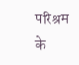परिश्रम के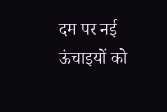दम पर नई ऊंचाइयों को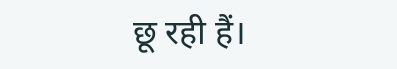छू रही हैं।